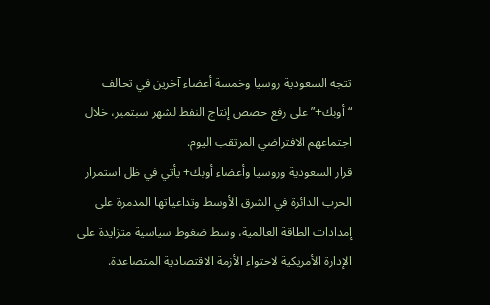تتجه السعودية روسيا وخمسة أعضاء آخرين في تحالف “أوبك+” على رفع حصص إنتاج النفط لشهر سبتمبر، خلال اجتماعهم الافتراضي المرتقب اليوم.
قرار السعودية وروسيا وأعضاء أوبك+ يأتي في ظل استمرار الحرب الدائرة في الشرق الأوسط وتداعياتها المدمرة على إمدادات الطاقة العالمية، وسط ضغوط سياسية متزايدة على الإدارة الأمريكية لاحتواء الأزمة الاقتصادية المتصاعدة.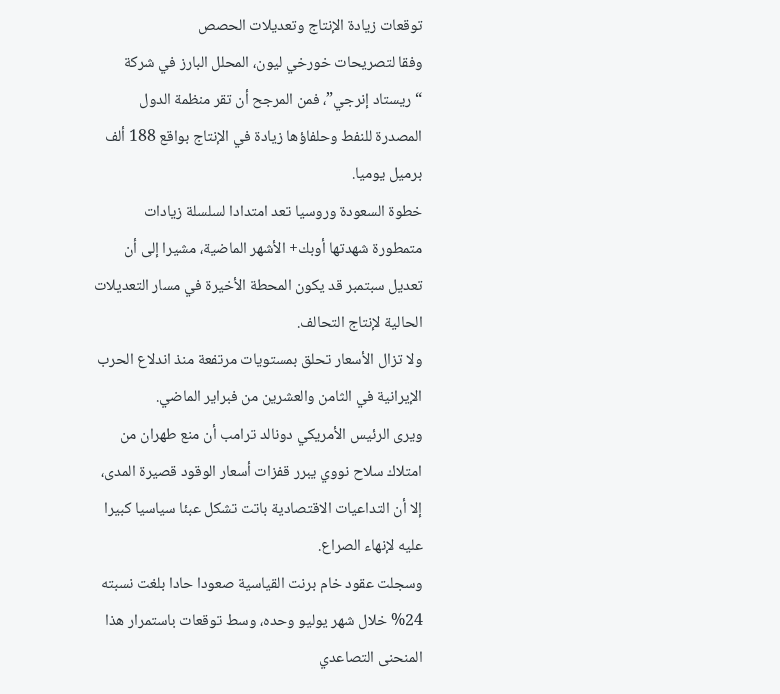توقعات زيادة الإنتاج وتعديلات الحصص
وفقا لتصريحات خورخي ليون، المحلل البارز في شركة “ريستاد إنرجي”، فمن المرجح أن تقر منظمة الدول المصدرة للنفط وحلفاؤها زيادة في الإنتاج بواقع 188 ألف برميل يوميا.
خطوة السعودة وروسيا تعد امتدادا لسلسلة زيادات متمطورة شهدتها أوبك+ الأشهر الماضية، مشيرا إلى أن تعديل سبتمبر قد يكون المحطة الأخيرة في مسار التعديلات الحالية لإنتاج التحالف.
ولا تزال الأسعار تحلق بمستويات مرتفعة منذ اندلاع الحرب الإيرانية في الثامن والعشرين من فبراير الماضي.
ويرى الرئيس الأمريكي دونالد ترامب أن منع طهران من امتلاك سلاح نووي يبرر قفزات أسعار الوقود قصيرة المدى، إلا أن التداعيات الاقتصادية باتت تشكل عبئا سياسيا كبيرا عليه لإنهاء الصراع.
وسجلت عقود خام برنت القياسية صعودا حادا بلغت نسبته 24% خلال شهر يوليو وحده، وسط توقعات باستمرار هذا المنحنى التصاعدي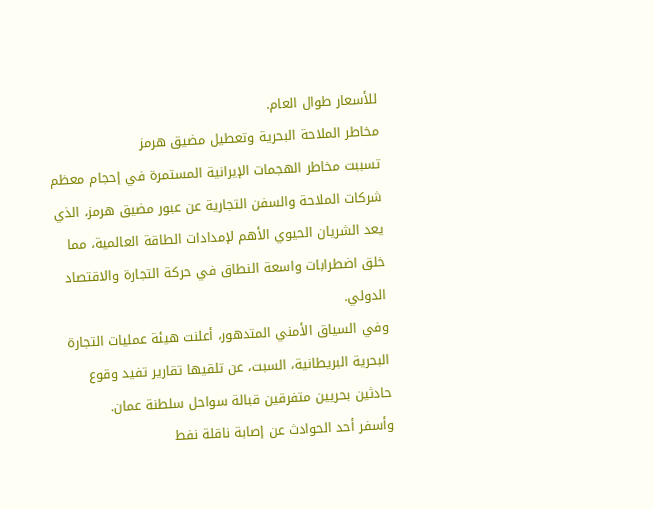للأسعار طوال العام.
مخاطر الملاحة البحرية وتعطيل مضيق هرمز
تسببت مخاطر الهجمات الإيرانية المستمرة في إحجام معظم شركات الملاحة والسفن التجارية عن عبور مضيق هرمز، الذي يعد الشريان الحيوي الأهم لإمدادات الطاقة العالمية، مما خلق اضطرابات واسعة النطاق في حركة التجارة والاقتصاد الدولي.
وفي السياق الأمني المتدهور، أعلنت هيئة عمليات التجارة البحرية البريطانية، السبت، عن تلقيها تقارير تفيد وقوع حادثين بحريين متفرقين قبالة سواحل سلطنة عمان.
وأسفر أحد الحوادث عن إصابة ناقلة نفط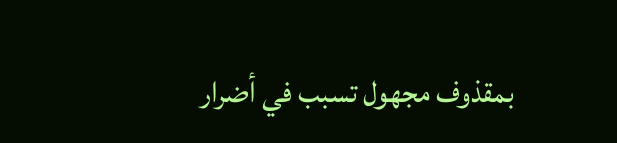بمقذوف مجهول تسبب في أضرار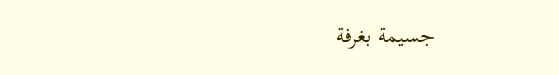جسيمة بغرفة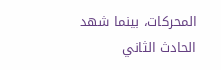المحركات، بينما شهد الحادث الثاني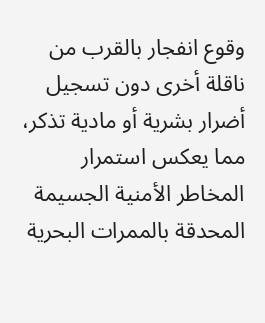وقوع انفجار بالقرب من ناقلة أخرى دون تسجيل أضرار بشرية أو مادية تذكر، مما يعكس استمرار المخاطر الأمنية الجسيمة المحدقة بالممرات البحرية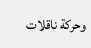وحركة ناقلات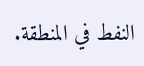النفط في المنطقة.